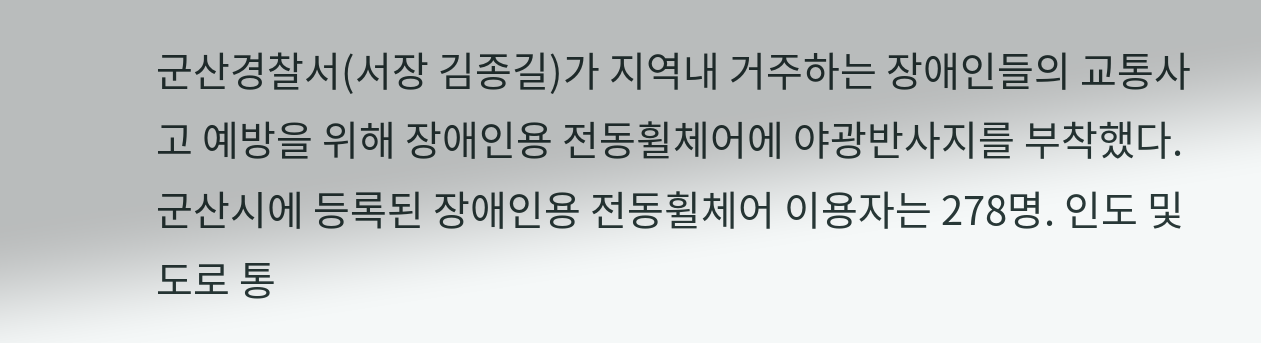군산경찰서(서장 김종길)가 지역내 거주하는 장애인들의 교통사고 예방을 위해 장애인용 전동휠체어에 야광반사지를 부착했다.
군산시에 등록된 장애인용 전동휠체어 이용자는 278명. 인도 및 도로 통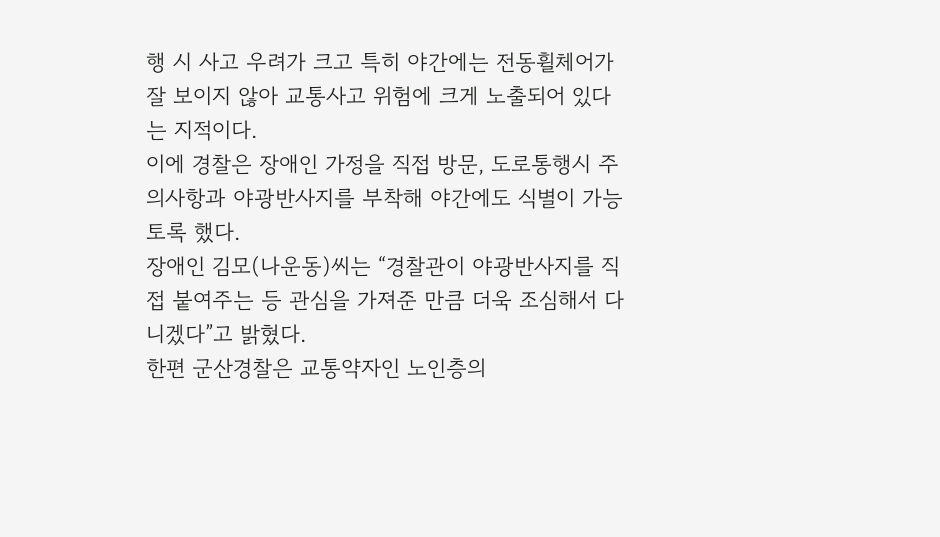행 시 사고 우려가 크고 특히 야간에는 전동휠체어가 잘 보이지 않아 교통사고 위험에 크게 노출되어 있다는 지적이다.
이에 경찰은 장애인 가정을 직접 방문, 도로통행시 주의사항과 야광반사지를 부착해 야간에도 식별이 가능토록 했다.
장애인 김모(나운동)씨는 “경찰관이 야광반사지를 직접 붙여주는 등 관심을 가져준 만큼 더욱 조심해서 다니겠다”고 밝혔다.
한편 군산경찰은 교통약자인 노인층의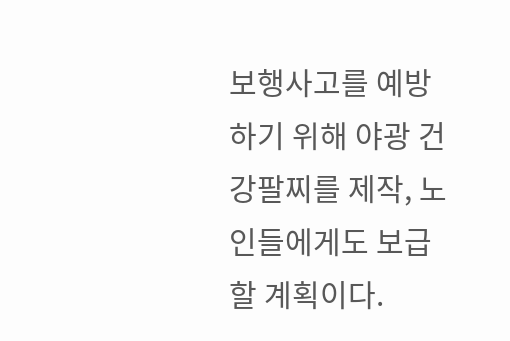보행사고를 예방하기 위해 야광 건강팔찌를 제작, 노인들에게도 보급할 계획이다.